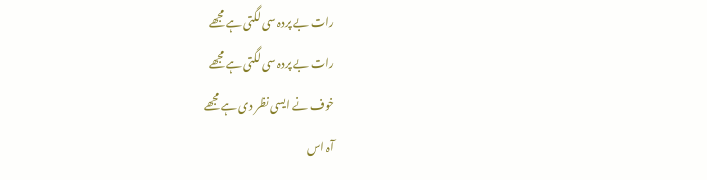رات بے پردہ سی لگتی ہے مجھے
رات بے پردہ سی لگتی ہے مجھے
خوف نے ایسی نظر دی ہے مجھے
آہ اس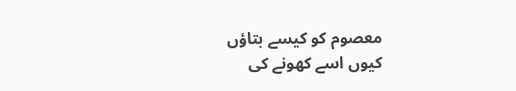معصوم کو کیسے بتاؤں
کیوں اسے کھونے کی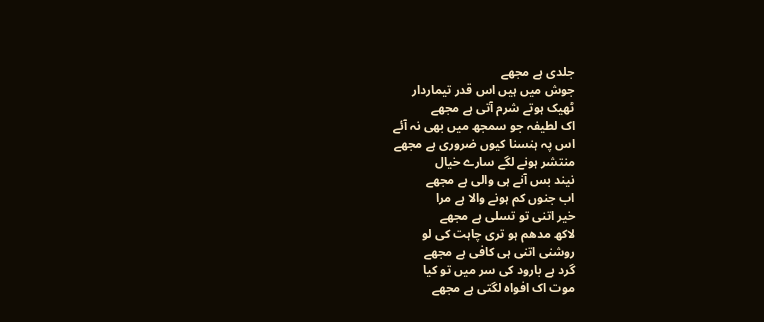جلدی ہے مجھے
جوش میں ہیں اس قدر تیماردار
ٹھیک ہوتے شرم آتی ہے مجھے
اک لطیفہ جو سمجھ میں بھی نہ آئے
اس پہ ہنسنا کیوں ضروری ہے مجھے
منتشر ہونے لگے سارے خیال
نیند بس آنے ہی والی ہے مجھے
اب جنوں کم ہونے والا ہے مرا
خیر اتنی تو تسلی ہے مجھے
لاکھ مدھم ہو تری چاہت کی لو
روشنی اتنی ہی کافی ہے مجھے
گرد ہے بارود کی سر میں تو کیا
موت اک افواہ لگتی ہے مجھے